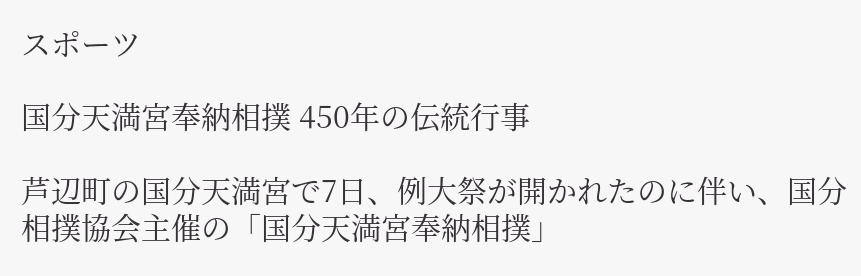スポーツ

国分天満宮奉納相撲 450年の伝統行事

芦辺町の国分天満宮で7日、例大祭が開かれたのに伴い、国分相撲協会主催の「国分天満宮奉納相撲」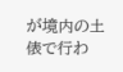が境内の土俵で行わ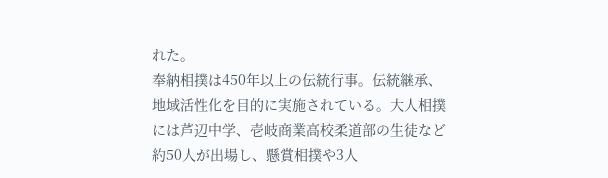れた。
奉納相撲は450年以上の伝統行事。伝統継承、地域活性化を目的に実施されている。大人相撲には芦辺中学、壱岐商業高校柔道部の生徒など約50人が出場し、懸賞相撲や3人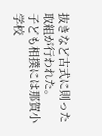抜きなど古式に則った取組が行われた。
子ども相撲には那賀小学校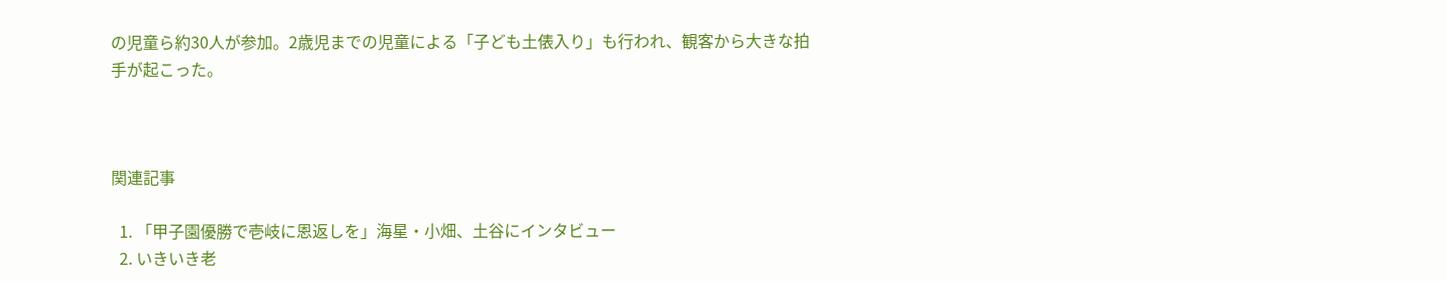の児童ら約30人が参加。2歳児までの児童による「子ども土俵入り」も行われ、観客から大きな拍手が起こった。



関連記事

  1. 「甲子園優勝で壱岐に恩返しを」海星・小畑、土谷にインタビュー
  2. いきいき老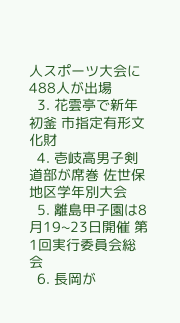人スポーツ大会に488人が出場
  3. 花雲亭で新年初釜 市指定有形文化財
  4. 壱岐高男子剣道部が席巻 佐世保地区学年別大会
  5. 離島甲子園は8月19~23日開催 第1回実行委員会総会
  6. 長岡が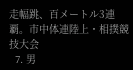走幅跳、百メートル3連覇。市中体連陸上・相撲競技大会
  7. 男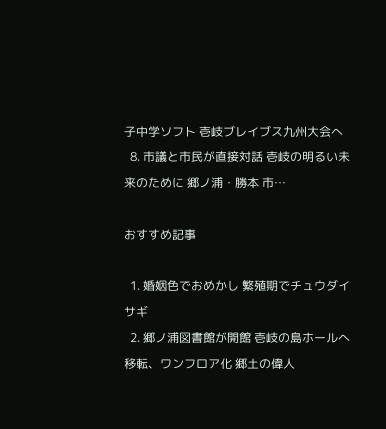子中学ソフト 壱岐ブレイブス九州大会へ
  8. 市議と市民が直接対話 壱岐の明るい未来のために 郷ノ浦・勝本 市…

おすすめ記事

  1. 婚姻色でおめかし 繁殖期でチュウダイサギ
  2. 郷ノ浦図書館が開館 壱岐の島ホールへ移転、ワンフロア化 郷土の偉人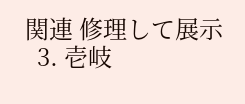関連 修理して展示
  3. 壱岐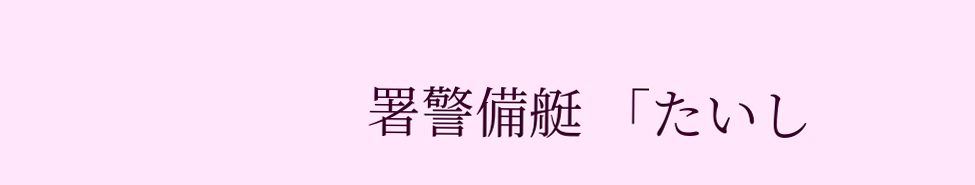署警備艇 「たいし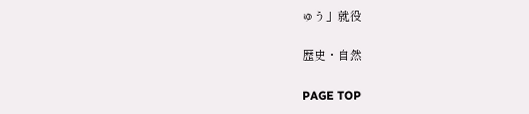ゅう」就役

歴史・自然

PAGE TOP